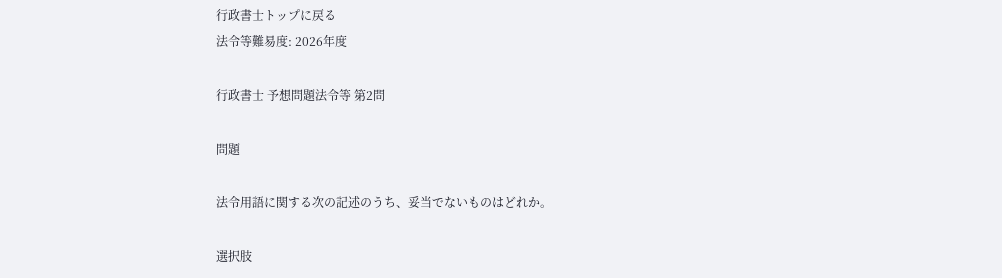行政書士トップに戻る
法令等難易度: 2026年度

行政書士 予想問題法令等 第2問

問題

法令用語に関する次の記述のうち、妥当でないものはどれか。

選択肢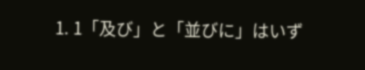1. 1「及び」と「並びに」はいず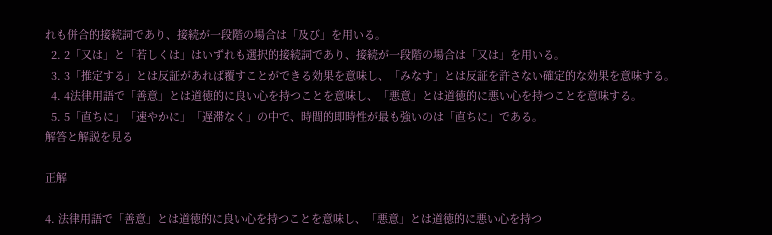れも併合的接続詞であり、接続が一段階の場合は「及び」を用いる。
  2. 2「又は」と「若しくは」はいずれも選択的接続詞であり、接続が一段階の場合は「又は」を用いる。
  3. 3「推定する」とは反証があれば覆すことができる効果を意味し、「みなす」とは反証を許さない確定的な効果を意味する。
  4. 4法律用語で「善意」とは道徳的に良い心を持つことを意味し、「悪意」とは道徳的に悪い心を持つことを意味する。
  5. 5「直ちに」「速やかに」「遅滞なく」の中で、時間的即時性が最も強いのは「直ちに」である。
解答と解説を見る

正解

4. 法律用語で「善意」とは道徳的に良い心を持つことを意味し、「悪意」とは道徳的に悪い心を持つ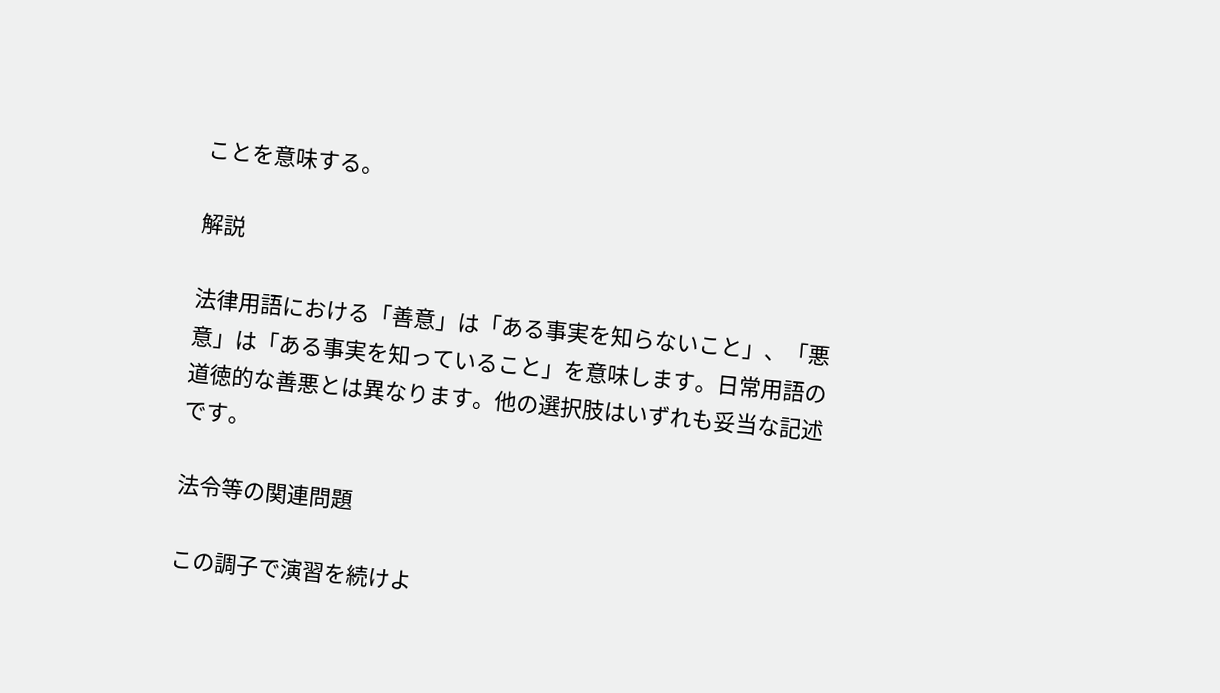ことを意味する。

解説

法律用語における「善意」は「ある事実を知らないこと」、「悪意」は「ある事実を知っていること」を意味します。日常用語の道徳的な善悪とは異なります。他の選択肢はいずれも妥当な記述です。

法令等の関連問題

この調子で演習を続けよ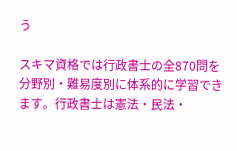う

スキマ資格では行政書士の全870問を分野別・難易度別に体系的に学習できます。行政書士は憲法・民法・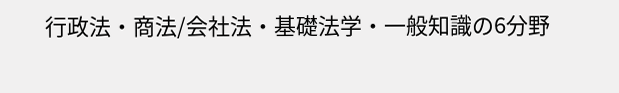行政法・商法/会社法・基礎法学・一般知識の6分野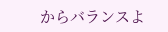からバランスよ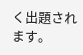く出題されます。